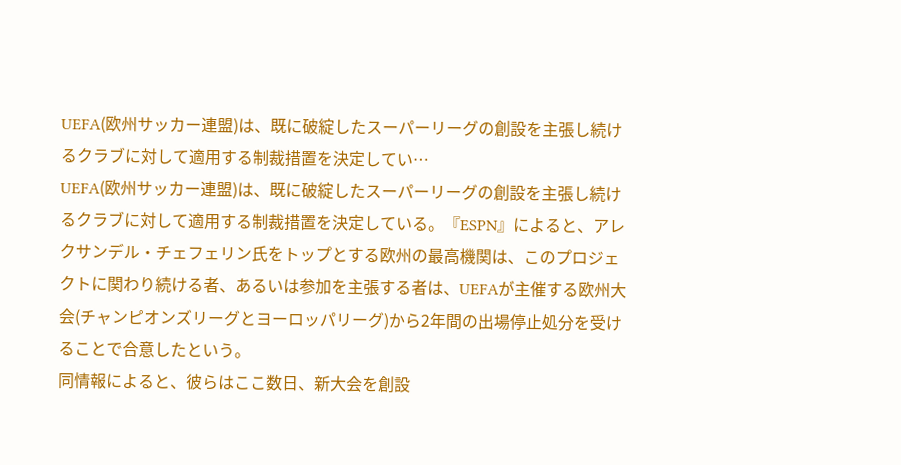UEFA(欧州サッカー連盟)は、既に破綻したスーパーリーグの創設を主張し続けるクラブに対して適用する制裁措置を決定してい…
UEFA(欧州サッカー連盟)は、既に破綻したスーパーリーグの創設を主張し続けるクラブに対して適用する制裁措置を決定している。『ESPN』によると、アレクサンデル・チェフェリン氏をトップとする欧州の最高機関は、このプロジェクトに関わり続ける者、あるいは参加を主張する者は、UEFAが主催する欧州大会(チャンピオンズリーグとヨーロッパリーグ)から2年間の出場停止処分を受けることで合意したという。
同情報によると、彼らはここ数日、新大会を創設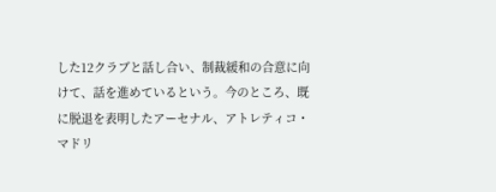した12クラブと話し合い、制裁緩和の合意に向けて、話を進めているという。今のところ、既に脱退を表明したアーセナル、アトレティコ・マドリ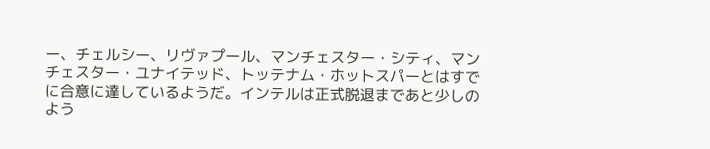ー、チェルシー、リヴァプール、マンチェスター・シティ、マンチェスター・ユナイテッド、トッテナム・ホットスパーとはすでに合意に達しているようだ。インテルは正式脱退まであと少しのよう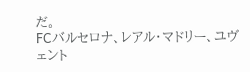だ。
FCバルセロナ、レアル・マドリー、ユヴェント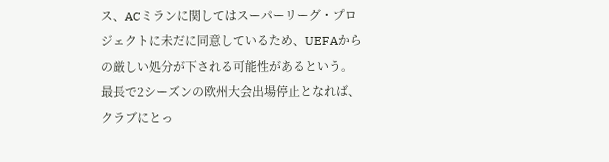ス、ACミランに関してはスーパーリーグ・プロジェクトに未だに同意しているため、UEFAからの厳しい処分が下される可能性があるという。
最長で2シーズンの欧州大会出場停止となれば、クラブにとっ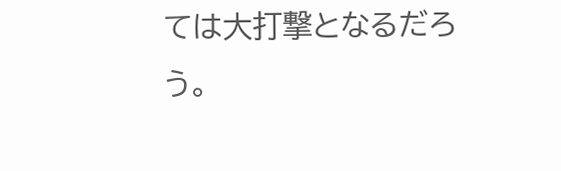ては大打撃となるだろう。